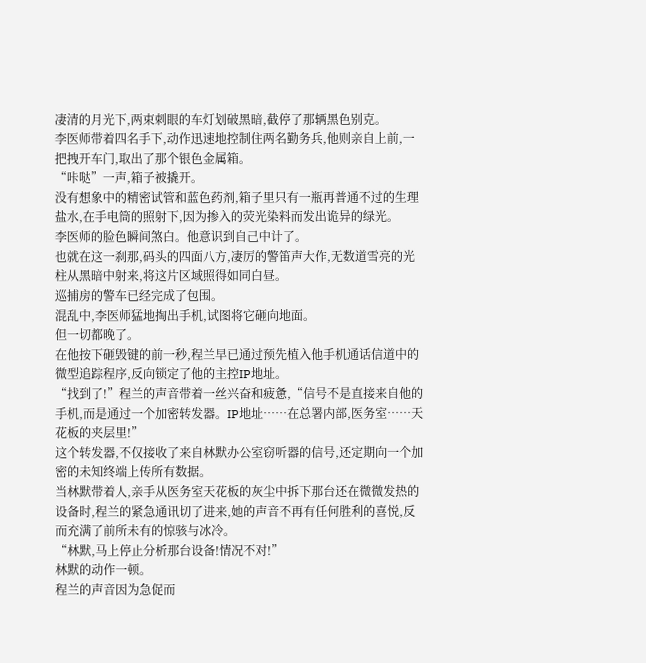凄清的月光下,两束刺眼的车灯划破黑暗,截停了那辆黑色别克。
李医师带着四名手下,动作迅速地控制住两名勤务兵,他则亲自上前,一把拽开车门,取出了那个银色金属箱。
“咔哒”一声,箱子被撬开。
没有想象中的精密试管和蓝色药剂,箱子里只有一瓶再普通不过的生理盐水,在手电筒的照射下,因为掺入的荧光染料而发出诡异的绿光。
李医师的脸色瞬间煞白。他意识到自己中计了。
也就在这一刹那,码头的四面八方,凄厉的警笛声大作,无数道雪亮的光柱从黑暗中射来,将这片区域照得如同白昼。
巡捕房的警车已经完成了包围。
混乱中,李医师猛地掏出手机,试图将它砸向地面。
但一切都晚了。
在他按下砸毁键的前一秒,程兰早已通过预先植入他手机通话信道中的微型追踪程序,反向锁定了他的主控IP地址。
“找到了!”程兰的声音带着一丝兴奋和疲惫,“信号不是直接来自他的手机,而是通过一个加密转发器。IP地址……在总署内部,医务室……天花板的夹层里!”
这个转发器,不仅接收了来自林默办公室窃听器的信号,还定期向一个加密的未知终端上传所有数据。
当林默带着人,亲手从医务室天花板的灰尘中拆下那台还在微微发热的设备时,程兰的紧急通讯切了进来,她的声音不再有任何胜利的喜悦,反而充满了前所未有的惊骇与冰冷。
“林默,马上停止分析那台设备!情况不对!”
林默的动作一顿。
程兰的声音因为急促而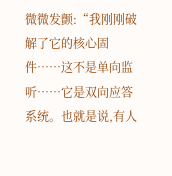微微发颤:“我刚刚破解了它的核心固件……这不是单向监听……它是双向应答系统。也就是说,有人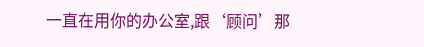一直在用你的办公室,跟‘顾问’那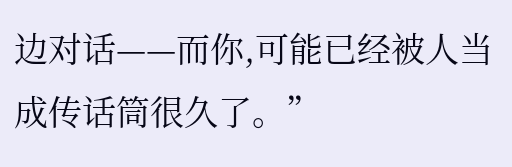边对话——而你,可能已经被人当成传话筒很久了。”